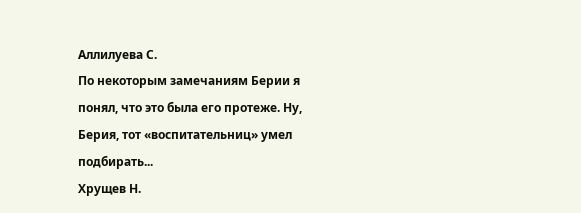Аллилуева С.
По некоторым замечаниям Берии я понял, что это была его протеже. Ну, Берия, тот «воспитательниц» умел подбирать...
Хрущев Н.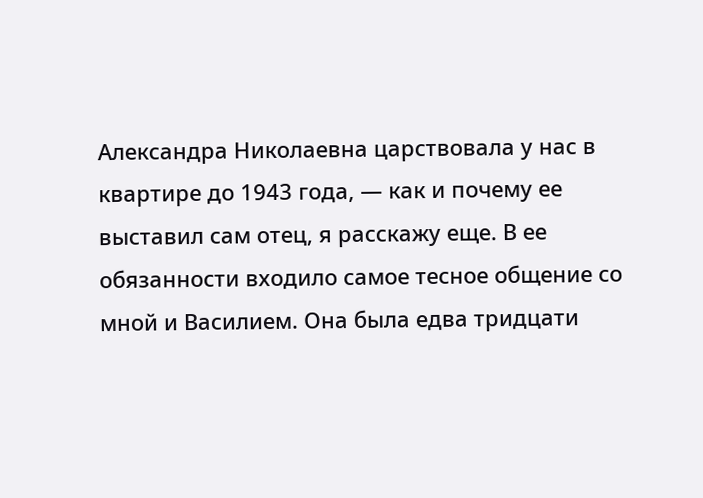Александра Николаевна царствовала у нас в квартире до 1943 года, — как и почему ее выставил сам отец, я расскажу еще. В ее обязанности входило самое тесное общение со мной и Василием. Она была едва тридцати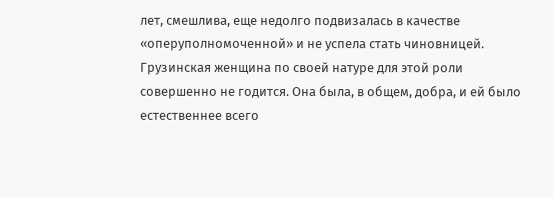лет, смешлива, еще недолго подвизалась в качестве «оперуполномоченной» и не успела стать чиновницей. Грузинская женщина по своей натуре для этой роли совершенно не годится. Она была, в общем, добра, и ей было естественнее всего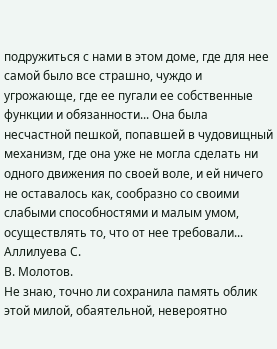подружиться с нами в этом доме, где для нее самой было все страшно, чуждо и угрожающе, где ее пугали ее собственные функции и обязанности... Она была несчастной пешкой, попавшей в чудовищный механизм, где она уже не могла сделать ни одного движения по своей воле, и ей ничего не оставалось как, сообразно со своими слабыми способностями и малым умом, осуществлять то, что от нее требовали...
Аллилуева С.
В. Молотов.
Не знаю, точно ли сохранила память облик этой милой, обаятельной, невероятно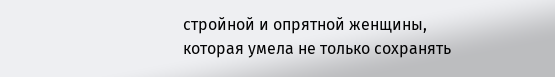стройной и опрятной женщины, которая умела не только сохранять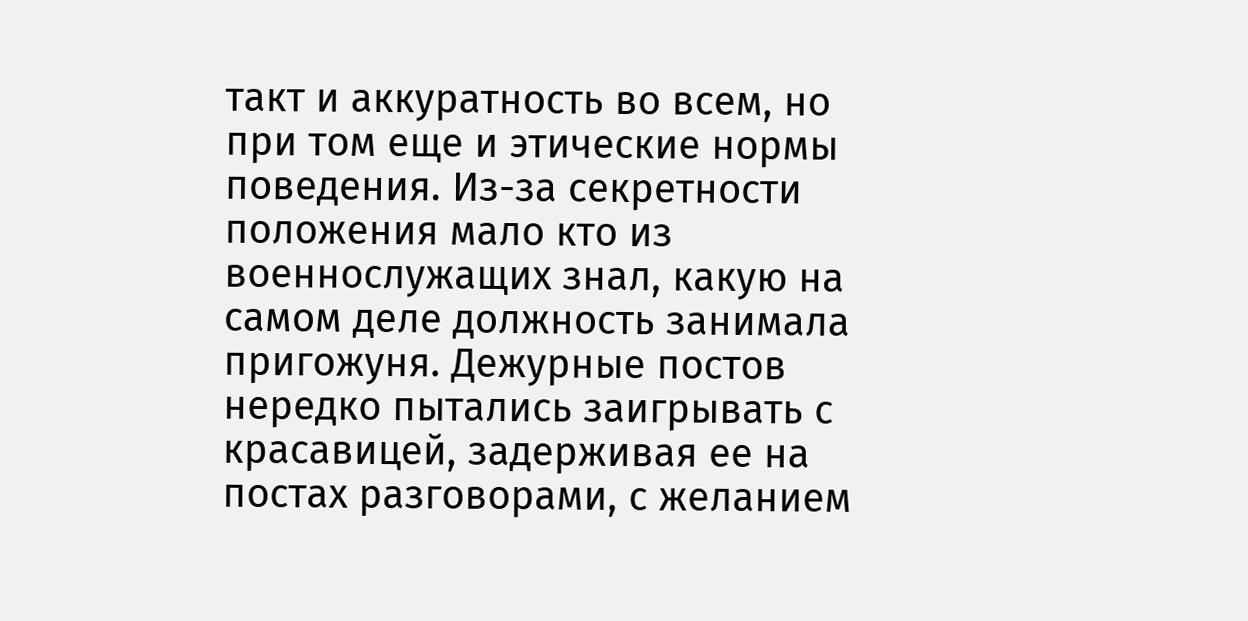такт и аккуратность во всем, но при том еще и этические нормы поведения. Из-за секретности положения мало кто из военнослужащих знал, какую на самом деле должность занимала пригожуня. Дежурные постов нередко пытались заигрывать с красавицей, задерживая ее на постах разговорами, с желанием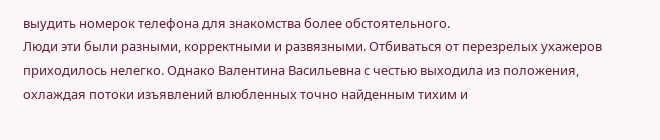выудить номерок телефона для знакомства более обстоятельного.
Люди эти были разными, корректными и развязными. Отбиваться от перезрелых ухажеров приходилось нелегко. Однако Валентина Васильевна с честью выходила из положения, охлаждая потоки изъявлений влюбленных точно найденным тихим и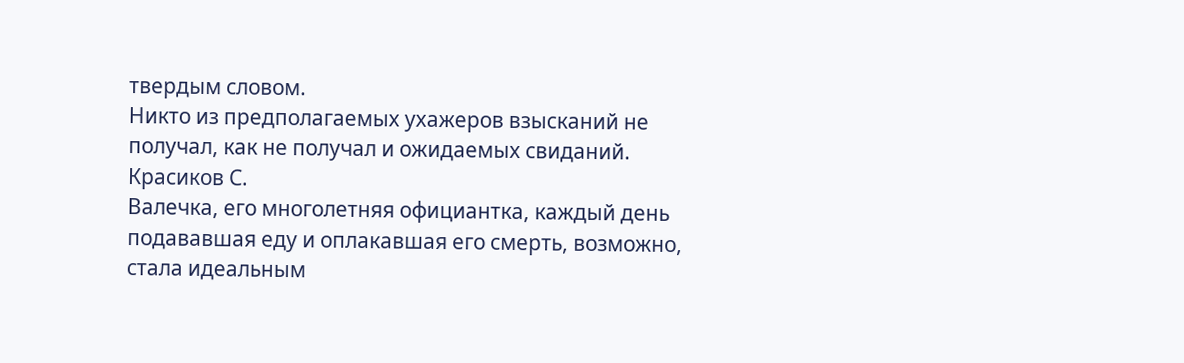твердым словом.
Никто из предполагаемых ухажеров взысканий не получал, как не получал и ожидаемых свиданий.
Красиков С.
Валечка, его многолетняя официантка, каждый день подававшая еду и оплакавшая его смерть, возможно, стала идеальным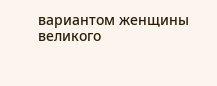вариантом женщины великого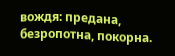вождя: предана, безропотна, покорна.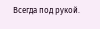Всегда под рукой.